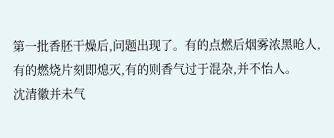第一批香胚干燥后,问题出现了。有的点燃后烟雾浓黑呛人,有的燃烧片刻即熄灭,有的则香气过于混杂,并不怡人。
沈清徽并未气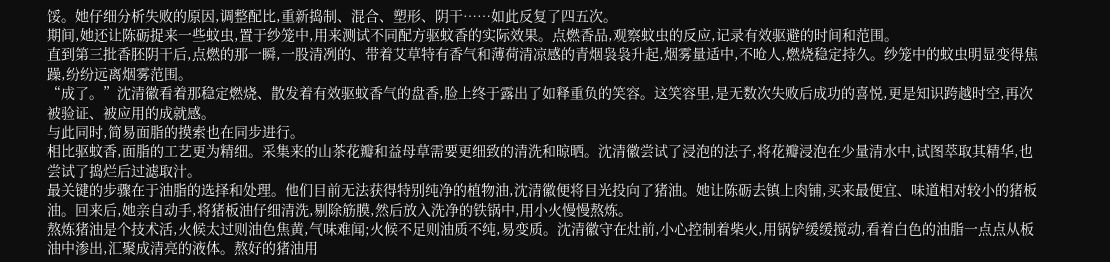馁。她仔细分析失败的原因,调整配比,重新捣制、混合、塑形、阴干……如此反复了四五次。
期间,她还让陈砺捉来一些蚊虫,置于纱笼中,用来测试不同配方驱蚊香的实际效果。点燃香品,观察蚊虫的反应,记录有效驱避的时间和范围。
直到第三批香胚阴干后,点燃的那一瞬,一股清冽的、带着艾草特有香气和薄荷清凉感的青烟袅袅升起,烟雾量适中,不呛人,燃烧稳定持久。纱笼中的蚊虫明显变得焦躁,纷纷远离烟雾范围。
“成了。”沈清徽看着那稳定燃烧、散发着有效驱蚊香气的盘香,脸上终于露出了如释重负的笑容。这笑容里,是无数次失败后成功的喜悦,更是知识跨越时空,再次被验证、被应用的成就感。
与此同时,简易面脂的摸索也在同步进行。
相比驱蚊香,面脂的工艺更为精细。采集来的山茶花瓣和益母草需要更细致的清洗和晾晒。沈清徽尝试了浸泡的法子,将花瓣浸泡在少量清水中,试图萃取其精华,也尝试了捣烂后过滤取汁。
最关键的步骤在于油脂的选择和处理。他们目前无法获得特别纯净的植物油,沈清徽便将目光投向了猪油。她让陈砺去镇上肉铺,买来最便宜、味道相对较小的猪板油。回来后,她亲自动手,将猪板油仔细清洗,剔除筋膜,然后放入洗净的铁锅中,用小火慢慢熬炼。
熬炼猪油是个技术活,火候太过则油色焦黄,气味难闻;火候不足则油质不纯,易变质。沈清徽守在灶前,小心控制着柴火,用锅铲缓缓搅动,看着白色的油脂一点点从板油中渗出,汇聚成清亮的液体。熬好的猪油用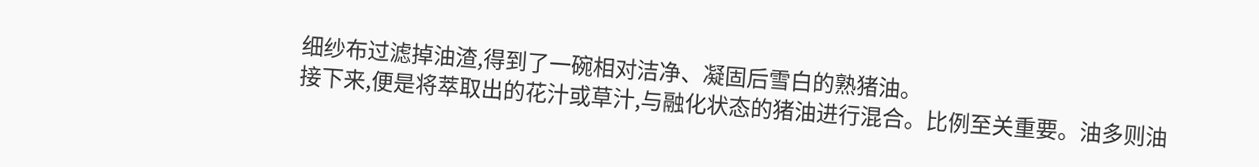细纱布过滤掉油渣,得到了一碗相对洁净、凝固后雪白的熟猪油。
接下来,便是将萃取出的花汁或草汁,与融化状态的猪油进行混合。比例至关重要。油多则油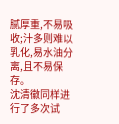腻厚重,不易吸收;汁多则难以乳化,易水油分离,且不易保存。
沈清徽同样进行了多次试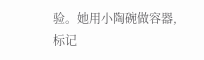验。她用小陶碗做容器,标记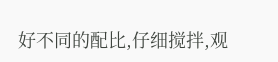好不同的配比,仔细搅拌,观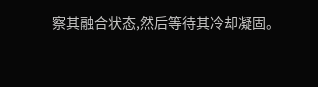察其融合状态,然后等待其冷却凝固。